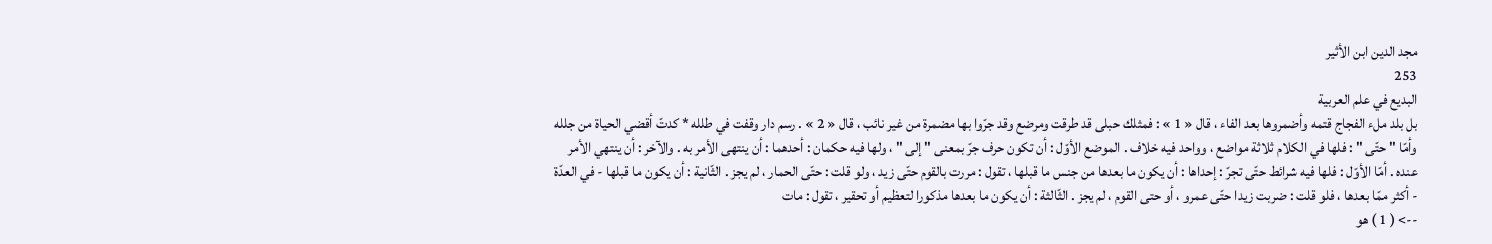مجد الدين ابن الأثير
253
البديع في علم العربية
بل بلد ملء الفجاج قتمه وأضمروها بعد الفاء ، قال « 1 » : فمثلك حبلى قد طرقت ومرضع وقد جرّوا بها مضمرة من غير نائب ، قال « 2 » . رسم دار وقفت في طلله * كدتّ أقضي الحياة من جلله وأمّا " حتّى " : فلها في الكلام ثلاثة مواضع ، وواحد فيه خلاف . الموضع الأوّل : أن تكون حرف جرّ بمعنى " إلى " ، ولها فيه حكمان : أحدهما : أن ينتهى الأمر به . والآخر : أن ينتهي الأمر عنده . أمّا الأوّل : فلها فيه شرائط حتّى تجرّ : إحداها : أن يكون ما بعدها من جنس ما قبلها ، تقول : مررت بالقوم حتّى زيد ، ولو قلت : حتّى الحمار ، لم يجز . الثّانية : أن يكون ما قبلها - في العدّة - أكثر ممّا بعدها ، فلو قلت : ضربت زيدا حتّى عمرو ، أو حتى القوم ، لم يجز . الثّالثة : أن يكون ما بعدها مذكورا لتعظيم أو تحقير ، تقول : مات
--> ( 1 ) هو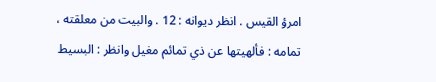امرؤ القيس . انظر ديوانه : 12 . والبيت من معلقته ، تمامه : فألهيتها عن ذي تمائم مغيل وانظر : البسيط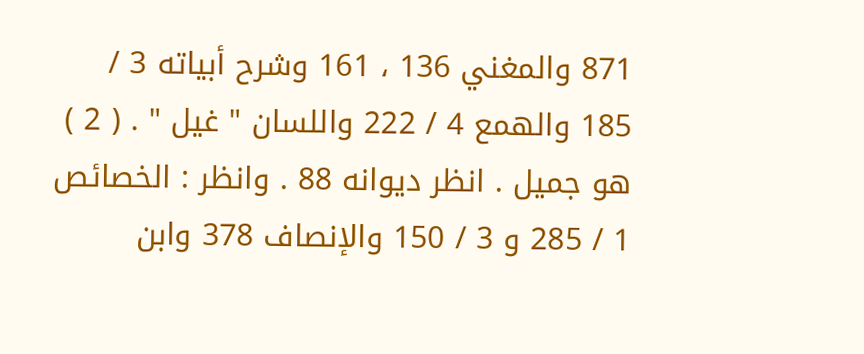871 والمغني 136 ، 161 وشرح أبياته 3 / 185 والهمع 4 / 222 واللسان " غيل " . ( 2 ) هو جميل . انظر ديوانه 88 . وانظر : الخصائص 1 / 285 و 3 / 150 والإنصاف 378 وابن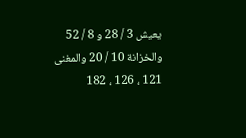يعيش 3 / 28 و 8 / 52 والخزانة 10 / 20 والمغنى 121 ، 126 ، 182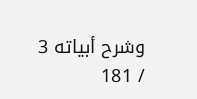وشرح أبياته 3 / 181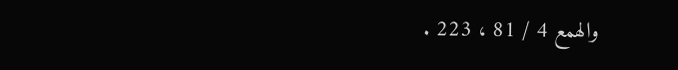والهمع 4 / 81 ، 223 .